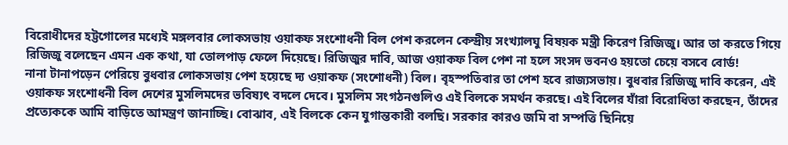বিরোধীদের হট্টগোলের মধ্যেই মঙ্গলবার লোকসভায় ওয়াকফ সংশোধনী বিল পেশ করলেন কেন্দ্রীয় সংখ্যালঘু বিষয়ক মন্ত্রী কিরেণ রিজিজু। আর তা করতে গিয়ে রিজিজু বলেছেন এমন এক কথা, যা তোলপাড় ফেলে দিয়েছে। রিজিজুর দাবি, আজ ওয়াকফ বিল পেশ না হলে সংসদ ভবনও হয়তো চেয়ে বসবে বোর্ড!
নানা টানাপড়েন পেরিয়ে বুধবার লোকসভায় পেশ হয়েছে দ্য ওয়াকফ (সংশোধনী) বিল। বৃহস্পতিবার তা পেশ হবে রাজ্যসভায়। বুধবার রিজিজু দাবি করেন, এই ওয়াকফ সংশোধনী বিল দেশের মুসলিমদের ভবিষ্যৎ বদলে দেবে। মুসলিম সংগঠনগুলিও এই বিলকে সমর্থন করছে। এই বিলের যাঁরা বিরোধিতা করছেন, তাঁদের প্রত্যেককে আমি বাড়িতে আমন্ত্রণ জানাচ্ছি। বোঝাব, এই বিলকে কেন যুগান্তকারী বলছি। সরকার কারও জমি বা সম্পত্তি ছিনিয়ে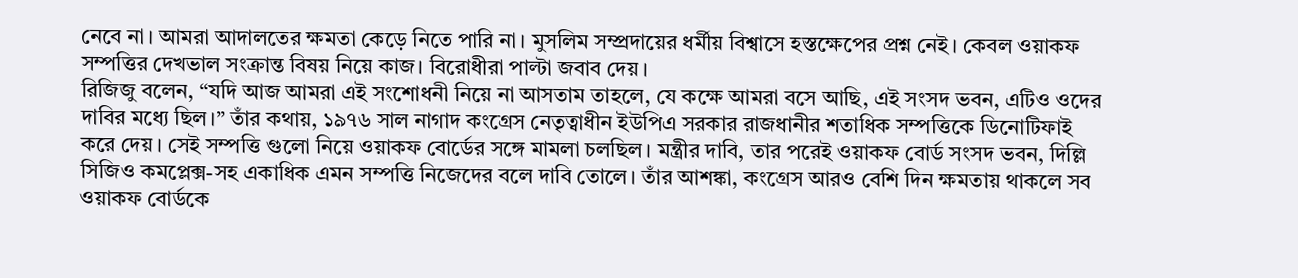নেবে না। আমরা আদালতের ক্ষমতা কেড়ে নিতে পারি না। মুসলিম সম্প্রদায়ের ধর্মীয় বিশ্বাসে হস্তক্ষেপের প্রশ্ন নেই। কেবল ওয়াকফ সম্পত্তির দেখভাল সংক্রান্ত বিষয় নিয়ে কাজ। বিরোধীরা পাল্টা জবাব দেয়।
রিজিজু বলেন, “যদি আজ আমরা এই সংশোধনী নিয়ে না আসতাম তাহলে, যে কক্ষে আমরা বসে আছি, এই সংসদ ভবন, এটিও ওদের দাবির মধ্যে ছিল।” তাঁর কথায়, ১৯৭৬ সাল নাগাদ কংগ্রেস নেতৃত্বাধীন ইউপিএ সরকার রাজধানীর শতাধিক সম্পত্তিকে ডিনোটিফাই করে দেয়। সেই সম্পত্তি গুলো নিয়ে ওয়াকফ বোর্ডের সঙ্গে মামলা চলছিল। মন্ত্রীর দাবি, তার পরেই ওয়াকফ বোর্ড সংসদ ভবন, দিল্লি সিজিও কমপ্লেক্স-সহ একাধিক এমন সম্পত্তি নিজেদের বলে দাবি তোলে। তাঁর আশঙ্কা, কংগ্রেস আরও বেশি দিন ক্ষমতায় থাকলে সব ওয়াকফ বোর্ডকে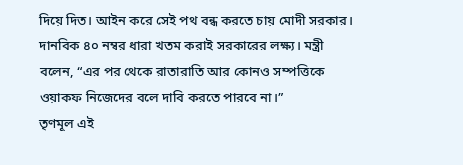দিয়ে দিত। আইন করে সেই পথ বন্ধ করতে চায় মোদী সরকার। দানবিক ৪০ নম্বর ধারা খতম করাই সরকারের লক্ষ্য। মন্ত্রী বলেন, “এর পর থেকে রাতারাতি আর কোনও সম্পত্তিকে ওয়াকফ নিজেদের বলে দাবি করতে পারবে না।”
তৃণমূল এই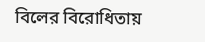বিলের বিরোধিতায়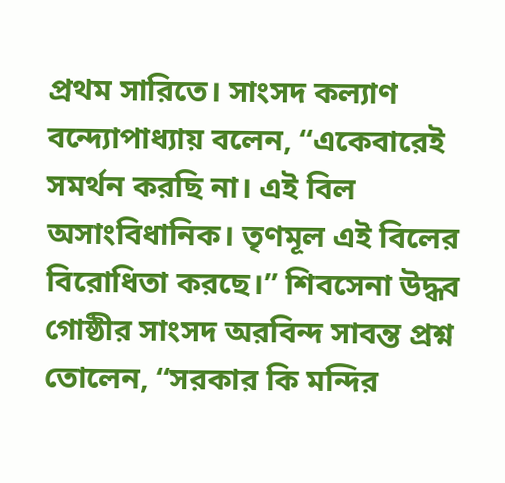প্রথম সারিতে। সাংসদ কল্যাণ বন্দ্যোপাধ্যায় বলেন, “একেবারেই সমর্থন করছি না। এই বিল অসাংবিধানিক। তৃণমূল এই বিলের বিরোধিতা করছে।” শিবসেনা উদ্ধব গোষ্ঠীর সাংসদ অরবিন্দ সাবন্ত প্রশ্ন তোলেন, ‘‘সরকার কি মন্দির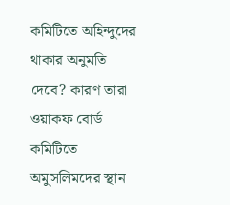কমিটিতে অহিন্দুদের থাকার অনুমতি দেবে? কারণ তারা ওয়াকফ বোর্ড কমিটিতে অমুসলিমদের স্থান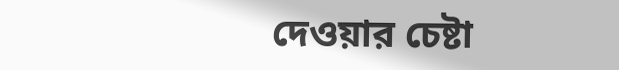দেওয়ার চেষ্টা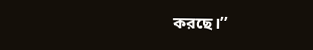করছে।’’